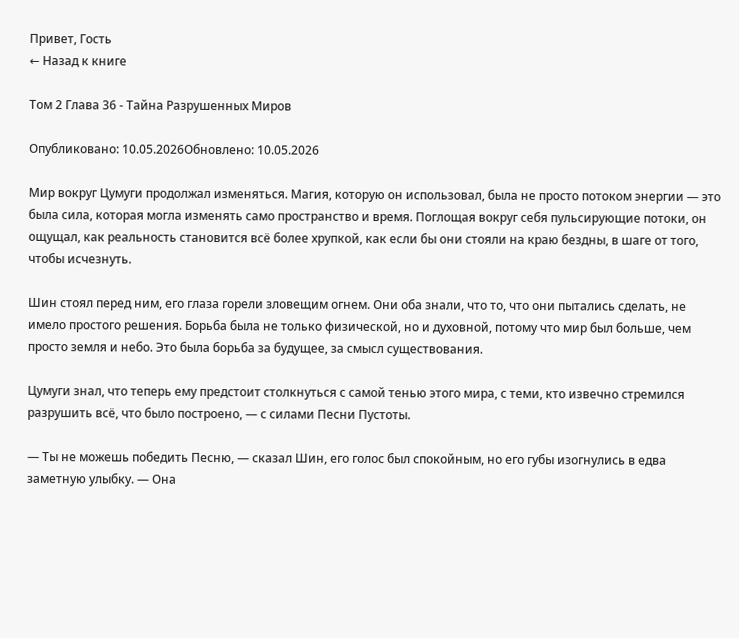Привет, Гость
← Назад к книге

Том 2 Глава 36 - Тайна Разрушенных Миров

Опубликовано: 10.05.2026Обновлено: 10.05.2026

Мир вокруг Цумуги продолжал изменяться. Магия, которую он использовал, была не просто потоком энергии — это была сила, которая могла изменять само пространство и время. Поглощая вокруг себя пульсирующие потоки, он ощущал, как реальность становится всё более хрупкой, как если бы они стояли на краю бездны, в шаге от того, чтобы исчезнуть.

Шин стоял перед ним, его глаза горели зловещим огнем. Они оба знали, что то, что они пытались сделать, не имело простого решения. Борьба была не только физической, но и духовной, потому что мир был больше, чем просто земля и небо. Это была борьба за будущее, за смысл существования.

Цумуги знал, что теперь ему предстоит столкнуться с самой тенью этого мира, с теми, кто извечно стремился разрушить всё, что было построено, — с силами Песни Пустоты.

— Ты не можешь победить Песню, — сказал Шин, его голос был спокойным, но его губы изогнулись в едва заметную улыбку. — Она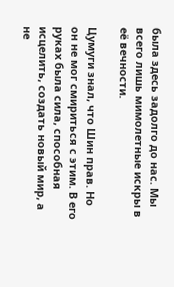была здесь задолго до нас. Мы всего лишь мимолетные искры в её вечности.

Цумуги знал, что Шин прав. Но он не мог смириться с этим. В его руках была сила, способная исцелить, создать новый мир, а не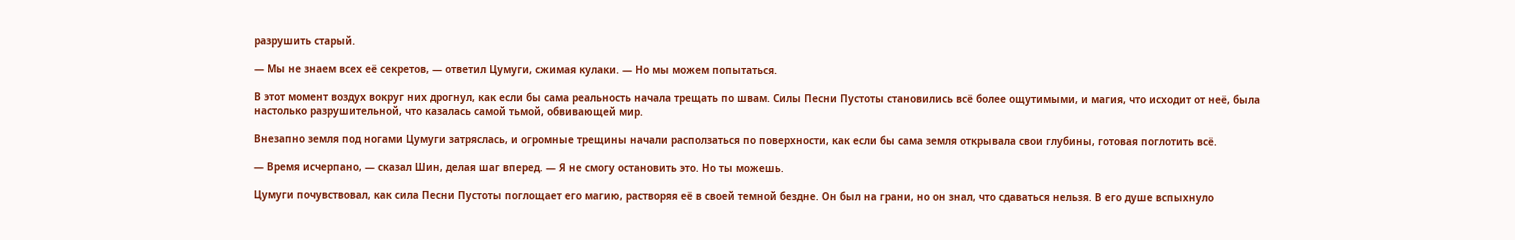разрушить старый.

— Мы не знаем всех её секретов, — ответил Цумуги, сжимая кулаки. — Но мы можем попытаться.

В этот момент воздух вокруг них дрогнул, как если бы сама реальность начала трещать по швам. Силы Песни Пустоты становились всё более ощутимыми, и магия, что исходит от неё, была настолько разрушительной, что казалась самой тьмой, обвивающей мир.

Внезапно земля под ногами Цумуги затряслась, и огромные трещины начали расползаться по поверхности, как если бы сама земля открывала свои глубины, готовая поглотить всё.

— Время исчерпано, — сказал Шин, делая шаг вперед. — Я не смогу остановить это. Но ты можешь.

Цумуги почувствовал, как сила Песни Пустоты поглощает его магию, растворяя её в своей темной бездне. Он был на грани, но он знал, что сдаваться нельзя. В его душе вспыхнуло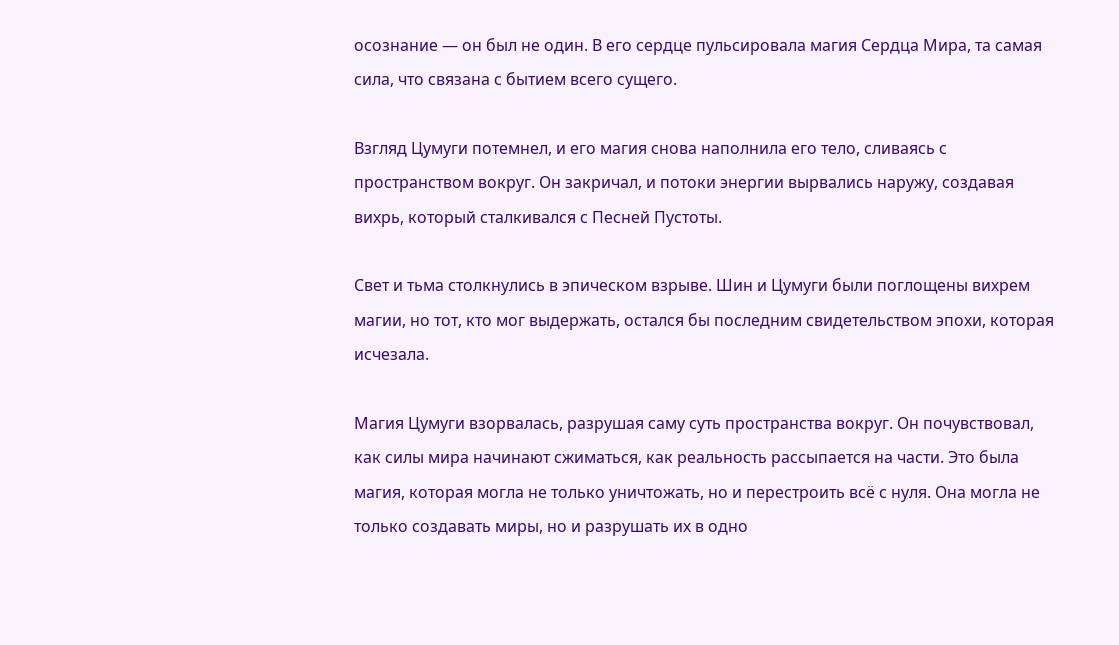осознание — он был не один. В его сердце пульсировала магия Сердца Мира, та самая сила, что связана с бытием всего сущего.

Взгляд Цумуги потемнел, и его магия снова наполнила его тело, сливаясь с пространством вокруг. Он закричал, и потоки энергии вырвались наружу, создавая вихрь, который сталкивался с Песней Пустоты.

Свет и тьма столкнулись в эпическом взрыве. Шин и Цумуги были поглощены вихрем магии, но тот, кто мог выдержать, остался бы последним свидетельством эпохи, которая исчезала.

Магия Цумуги взорвалась, разрушая саму суть пространства вокруг. Он почувствовал, как силы мира начинают сжиматься, как реальность рассыпается на части. Это была магия, которая могла не только уничтожать, но и перестроить всё с нуля. Она могла не только создавать миры, но и разрушать их в одно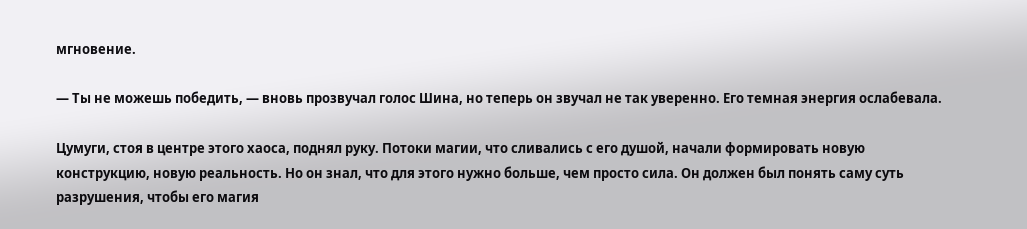мгновение.

— Ты не можешь победить, — вновь прозвучал голос Шина, но теперь он звучал не так уверенно. Его темная энергия ослабевала.

Цумуги, стоя в центре этого хаоса, поднял руку. Потоки магии, что сливались с его душой, начали формировать новую конструкцию, новую реальность. Но он знал, что для этого нужно больше, чем просто сила. Он должен был понять саму суть разрушения, чтобы его магия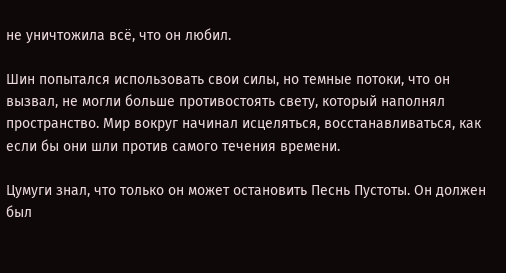не уничтожила всё, что он любил.

Шин попытался использовать свои силы, но темные потоки, что он вызвал, не могли больше противостоять свету, который наполнял пространство. Мир вокруг начинал исцеляться, восстанавливаться, как если бы они шли против самого течения времени.

Цумуги знал, что только он может остановить Песнь Пустоты. Он должен был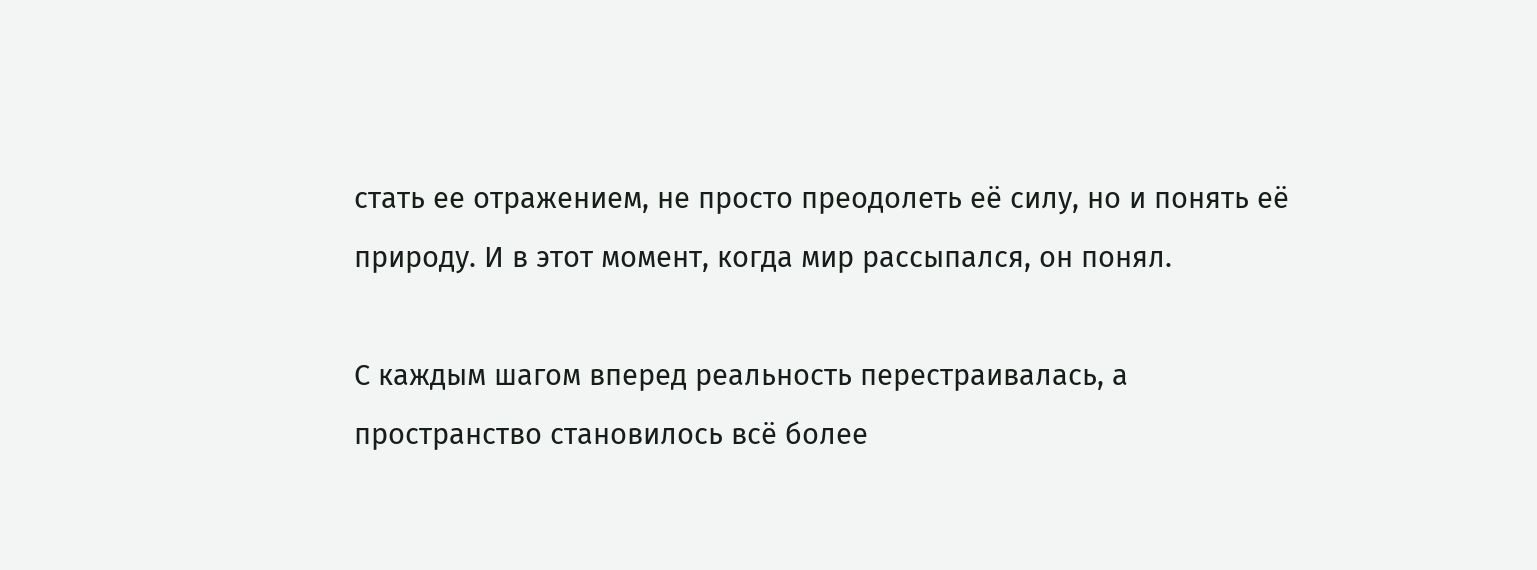стать ее отражением, не просто преодолеть её силу, но и понять её природу. И в этот момент, когда мир рассыпался, он понял.

С каждым шагом вперед реальность перестраивалась, а пространство становилось всё более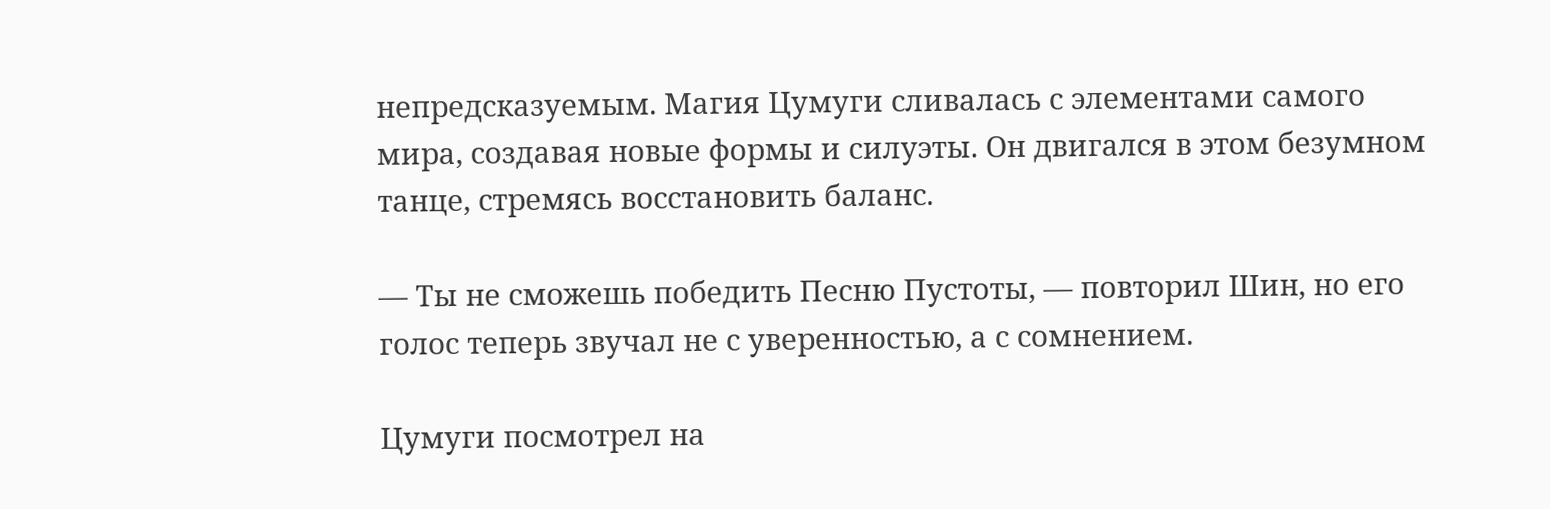непредсказуемым. Магия Цумуги сливалась с элементами самого мира, создавая новые формы и силуэты. Он двигался в этом безумном танце, стремясь восстановить баланс.

— Ты не сможешь победить Песню Пустоты, — повторил Шин, но его голос теперь звучал не с уверенностью, а с сомнением.

Цумуги посмотрел на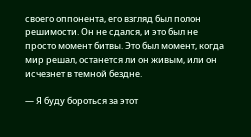своего оппонента, его взгляд был полон решимости. Он не сдался, и это был не просто момент битвы. Это был момент, когда мир решал, останется ли он живым, или он исчезнет в темной бездне.

— Я буду бороться за этот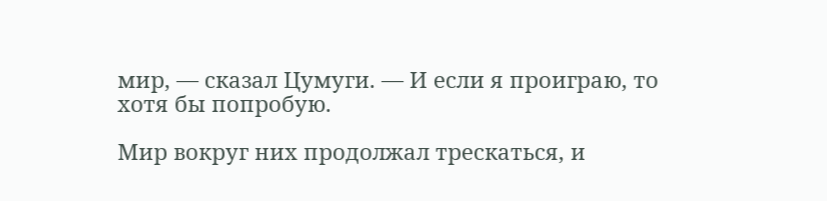мир, — сказал Цумуги. — И если я проиграю, то хотя бы попробую.

Мир вокруг них продолжал трескаться, и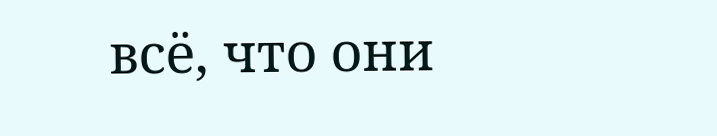всё, что они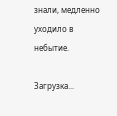знали, медленно уходило в небытие.

Загрузка...